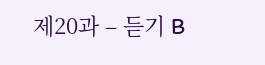제20과 – 듣기 B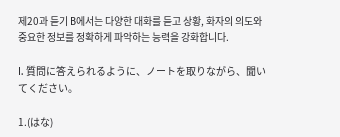제20과 듣기 B에서는 다양한 대화를 듣고 상황, 화자의 의도와 중요한 정보를 정확하게 파악하는 능력을 강화합니다.

I. 質問に答えられるように、ノートを取りながら、聞いてください。

1.(はな)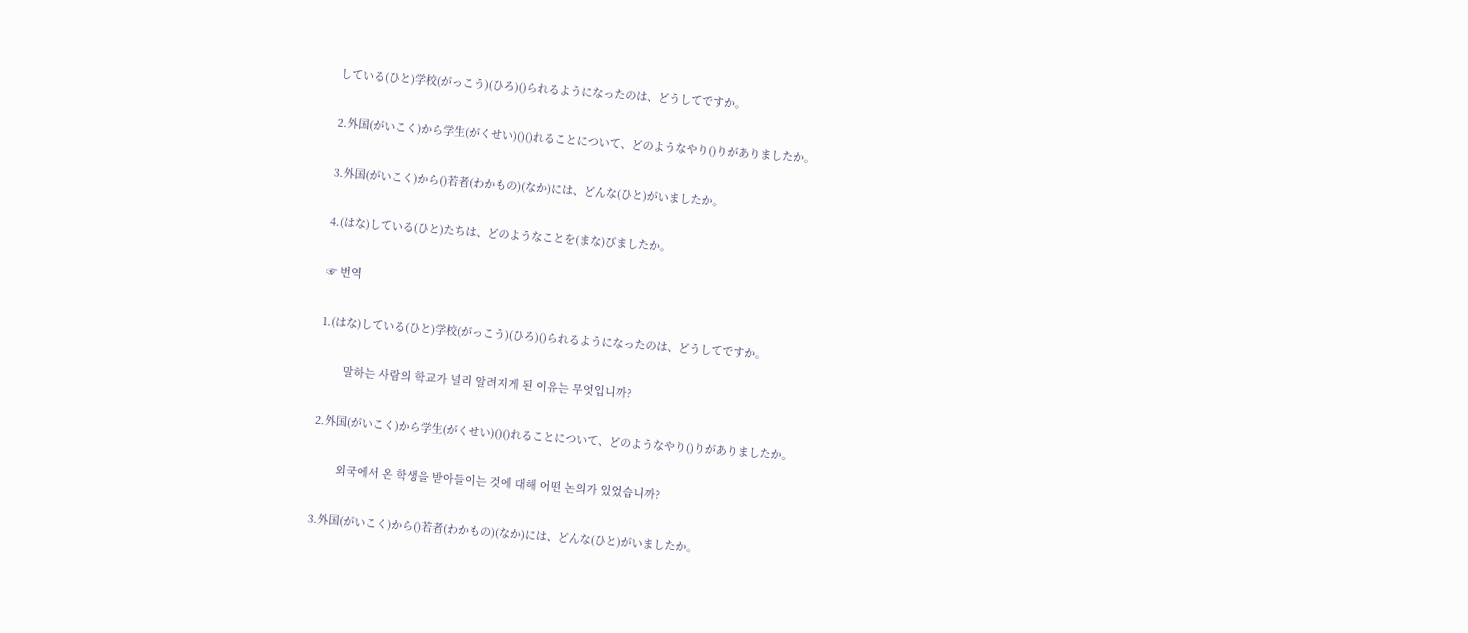している(ひと)学校(がっこう)(ひろ)()られるようになったのは、どうしてですか。

2.外国(がいこく)から学生(がくせい)()()れることについて、どのようなやり()りがありましたか。

3.外国(がいこく)から()若者(わかもの)(なか)には、どんな(ひと)がいましたか。

4.(はな)している(ひと)たちは、どのようなことを(まな)びましたか。

☞ 번역

1.(はな)している(ひと)学校(がっこう)(ひろ)()られるようになったのは、どうしてですか。

        말하는 사람의 학교가 널리 알려지게 된 이유는 무엇입니까?

2.外国(がいこく)から学生(がくせい)()()れることについて、どのようなやり()りがありましたか。

        외국에서 온 학생을 받아들이는 것에 대해 어떤 논의가 있었습니까?

3.外国(がいこく)から()若者(わかもの)(なか)には、どんな(ひと)がいましたか。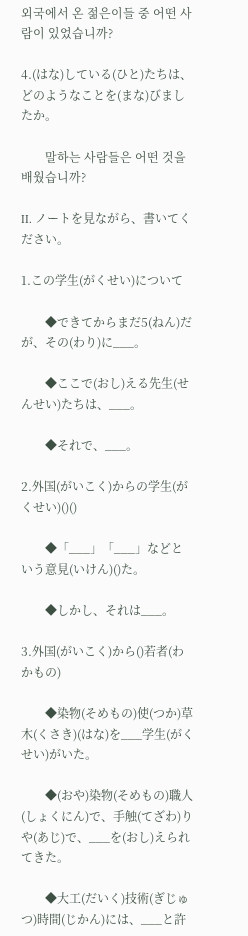외국에서 온 젊은이들 중 어떤 사람이 있었습니까?

4.(はな)している(ひと)たちは、どのようなことを(まな)びましたか。

        말하는 사람들은 어떤 것을 배웠습니까?

II. ノートを見ながら、書いてください。

1.この学生(がくせい)について

        ◆できてからまだ5(ねん)だが、その(わり)に___。

        ◆ここで(おし)える先生(せんせい)たちは、___。

        ◆それで、___。

2.外国(がいこく)からの学生(がくせい)()()

        ◆「___」「___」などという意見(いけん)()た。

        ◆しかし、それは___。

3.外国(がいこく)から()若者(わかもの)

        ◆染物(そめもの)使(つか)草木(くさき)(はな)を___学生(がくせい)がいた。

        ◆(おや)染物(そめもの)職人(しょくにん)で、手触(てざわ)りや(あじ)で、___を(おし)えられてきた。

        ◆大工(だいく)技術(ぎじゅつ)時間(じかん)には、___と許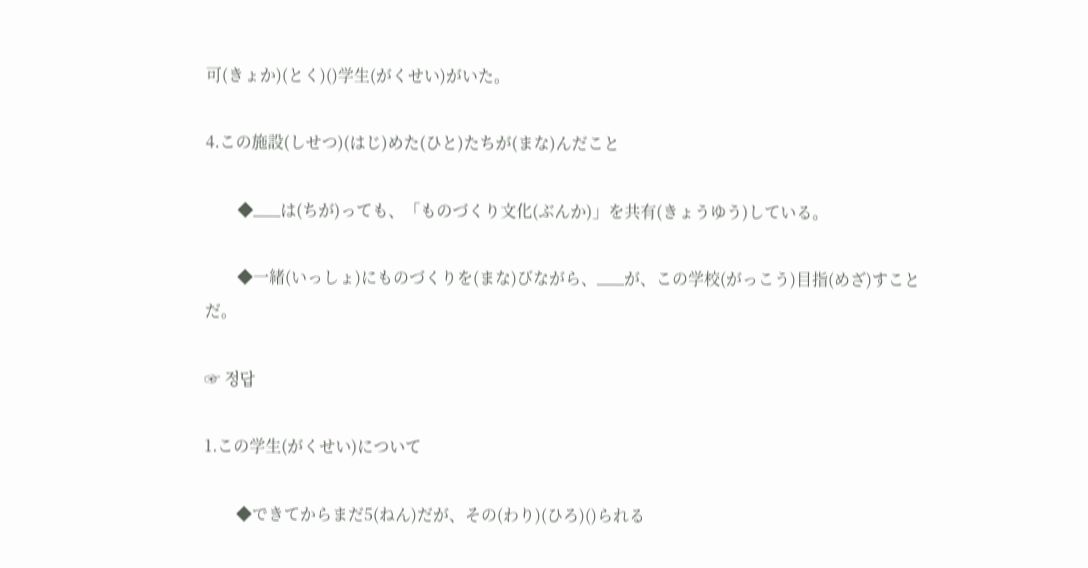可(きょか)(とく)()学生(がくせい)がいた。

4.この施設(しせつ)(はじ)めた(ひと)たちが(まな)んだこと

        ◆___は(ちが)っても、「ものづくり文化(ぶんか)」を共有(きょうゆう)している。

        ◆一緒(いっしょ)にものづくりを(まな)びながら、___が、この学校(がっこう)目指(めざ)すことだ。

☞ 정답

1.この学生(がくせい)について

        ◆できてからまだ5(ねん)だが、その(わり)(ひろ)()られる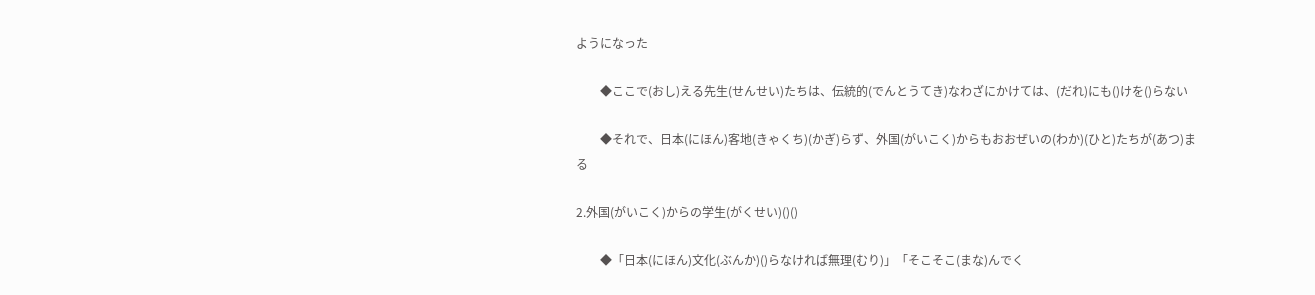ようになった

        ◆ここで(おし)える先生(せんせい)たちは、伝統的(でんとうてき)なわざにかけては、(だれ)にも()けを()らない

        ◆それで、日本(にほん)客地(きゃくち)(かぎ)らず、外国(がいこく)からもおおぜいの(わか)(ひと)たちが(あつ)まる

2.外国(がいこく)からの学生(がくせい)()()

        ◆「日本(にほん)文化(ぶんか)()らなければ無理(むり)」「そこそこ(まな)んでく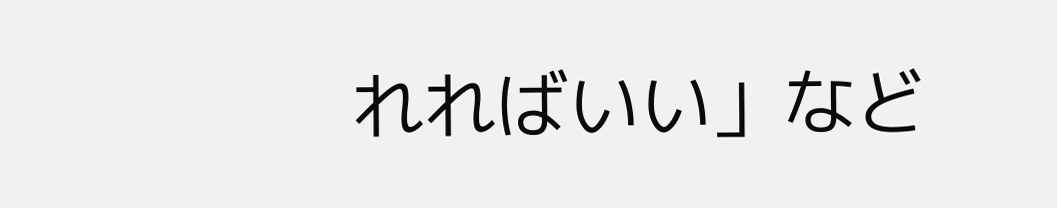れればいい」など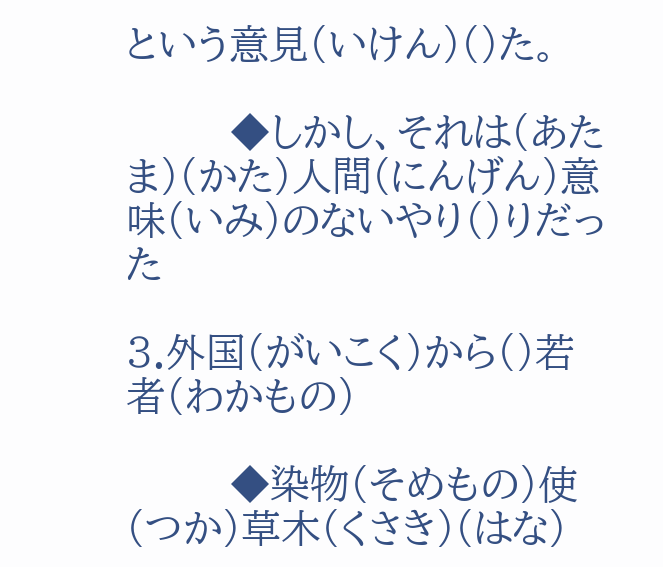という意見(いけん)()た。

        ◆しかし、それは(あたま)(かた)人間(にんげん)意味(いみ)のないやり()りだった

3.外国(がいこく)から()若者(わかもの)

        ◆染物(そめもの)使(つか)草木(くさき)(はな)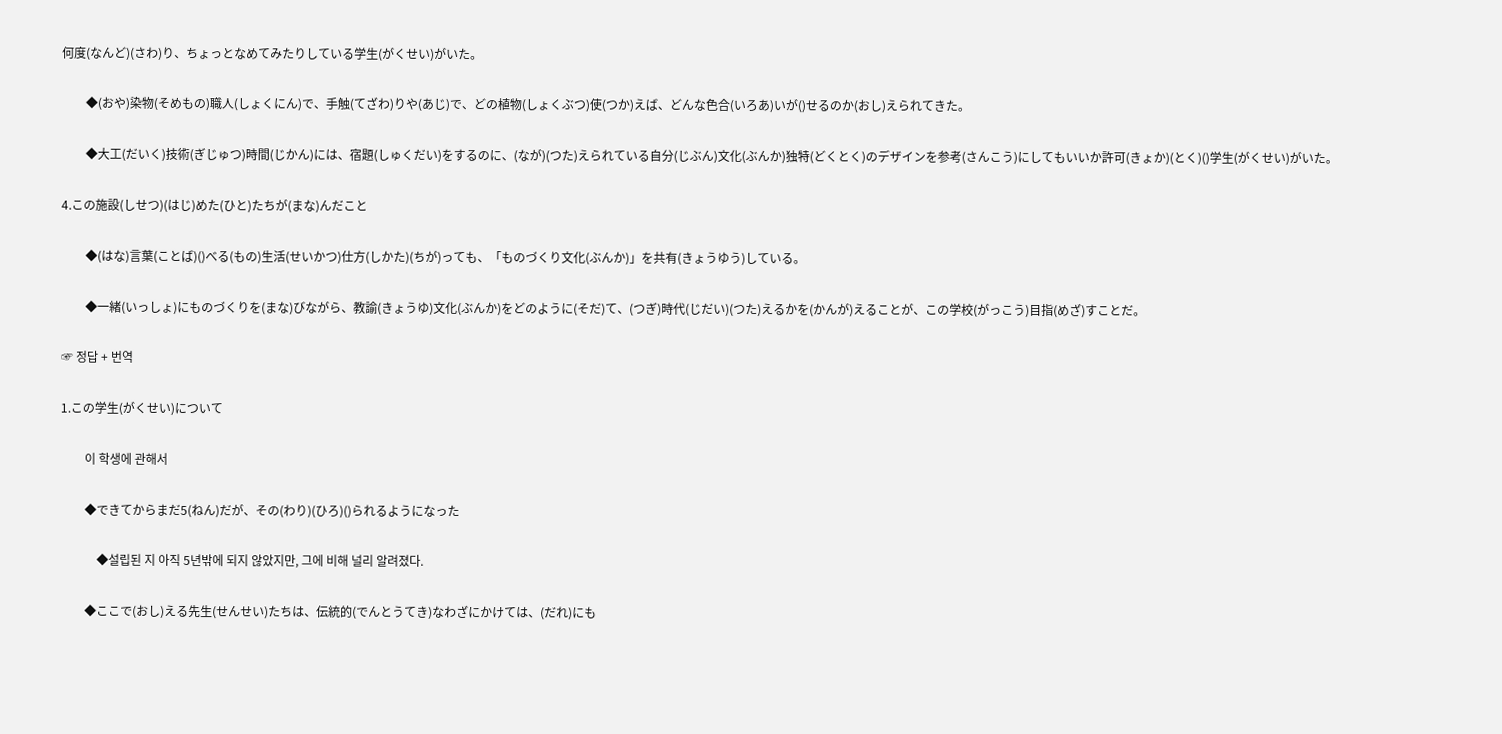何度(なんど)(さわ)り、ちょっとなめてみたりしている学生(がくせい)がいた。

        ◆(おや)染物(そめもの)職人(しょくにん)で、手触(てざわ)りや(あじ)で、どの植物(しょくぶつ)使(つか)えば、どんな色合(いろあ)いが()せるのか(おし)えられてきた。

        ◆大工(だいく)技術(ぎじゅつ)時間(じかん)には、宿題(しゅくだい)をするのに、(なが)(つた)えられている自分(じぶん)文化(ぶんか)独特(どくとく)のデザインを参考(さんこう)にしてもいいか許可(きょか)(とく)()学生(がくせい)がいた。

4.この施設(しせつ)(はじ)めた(ひと)たちが(まな)んだこと

        ◆(はな)言葉(ことば)()べる(もの)生活(せいかつ)仕方(しかた)(ちが)っても、「ものづくり文化(ぶんか)」を共有(きょうゆう)している。

        ◆一緒(いっしょ)にものづくりを(まな)びながら、教諭(きょうゆ)文化(ぶんか)をどのように(そだ)て、(つぎ)時代(じだい)(つた)えるかを(かんが)えることが、この学校(がっこう)目指(めざ)すことだ。

☞ 정답 + 번역

1.この学生(がくせい)について

        이 학생에 관해서

        ◆できてからまだ5(ねん)だが、その(わり)(ひろ)()られるようになった

            ◆설립된 지 아직 5년밖에 되지 않았지만, 그에 비해 널리 알려졌다.

        ◆ここで(おし)える先生(せんせい)たちは、伝統的(でんとうてき)なわざにかけては、(だれ)にも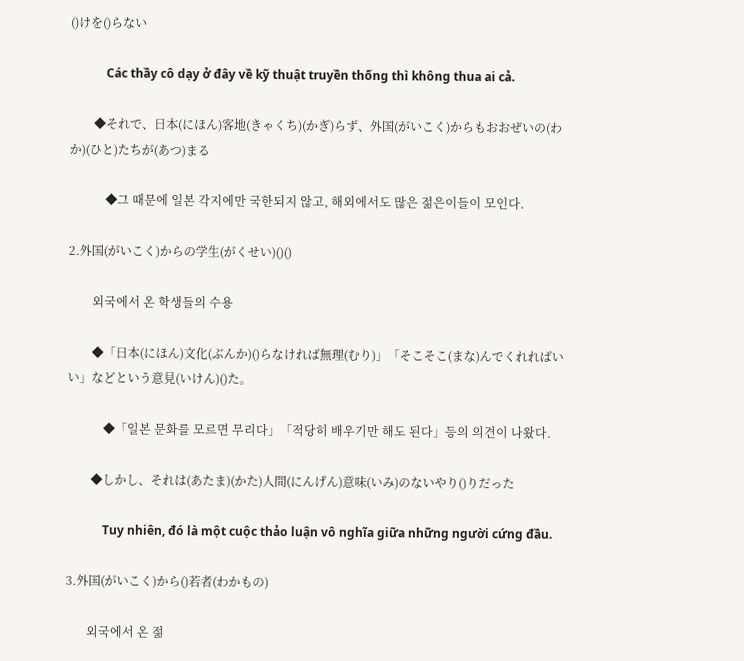()けを()らない

            Các thầy cô dạy ở đây về kỹ thuật truyền thống thì không thua ai cả.

        ◆それで、日本(にほん)客地(きゃくち)(かぎ)らず、外国(がいこく)からもおおぜいの(わか)(ひと)たちが(あつ)まる

            ◆그 때문에 일본 각지에만 국한되지 않고, 해외에서도 많은 젊은이들이 모인다.

2.外国(がいこく)からの学生(がくせい)()()

        외국에서 온 학생들의 수용

        ◆「日本(にほん)文化(ぶんか)()らなければ無理(むり)」「そこそこ(まな)んでくれればいい」などという意見(いけん)()た。

            ◆「일본 문화를 모르면 무리다」「적당히 배우기만 해도 된다」등의 의견이 나왔다.

        ◆しかし、それは(あたま)(かた)人間(にんげん)意味(いみ)のないやり()りだった

            Tuy nhiên, đó là một cuộc thảo luận vô nghĩa giữa những người cứng đầu.

3.外国(がいこく)から()若者(わかもの)

       외국에서 온 젊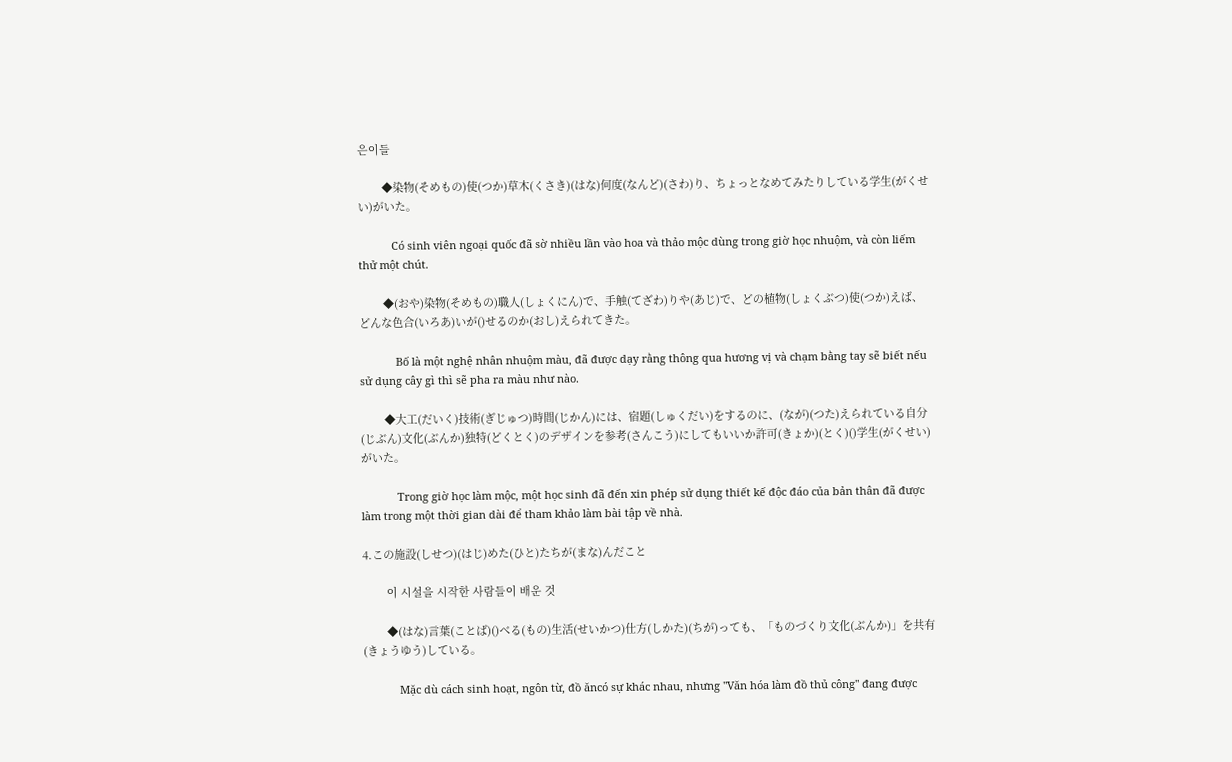은이들

        ◆染物(そめもの)使(つか)草木(くさき)(はな)何度(なんど)(さわ)り、ちょっとなめてみたりしている学生(がくせい)がいた。

           Có sinh viên ngoại quốc đã sờ nhiều lần vào hoa và thảo mộc dùng trong giờ học nhuộm, và còn liếm thử một chút.

        ◆(おや)染物(そめもの)職人(しょくにん)で、手触(てざわ)りや(あじ)で、どの植物(しょくぶつ)使(つか)えば、どんな色合(いろあ)いが()せるのか(おし)えられてきた。

            Bố là một nghệ nhân nhuộm màu, đã được dạy rằng thông qua hương vị và chạm bằng tay sẽ biết nếu sử dụng cây gì thì sẽ pha ra màu như nào.

        ◆大工(だいく)技術(ぎじゅつ)時間(じかん)には、宿題(しゅくだい)をするのに、(なが)(つた)えられている自分(じぶん)文化(ぶんか)独特(どくとく)のデザインを参考(さんこう)にしてもいいか許可(きょか)(とく)()学生(がくせい)がいた。

            Trong giờ học làm mộc, một học sinh đã đến xin phép sử dụng thiết kế độc đáo của bản thân đã được làm trong một thời gian dài để tham khảo làm bài tập về nhà.

4.この施設(しせつ)(はじ)めた(ひと)たちが(まな)んだこと

        이 시설을 시작한 사람들이 배운 것

        ◆(はな)言葉(ことば)()べる(もの)生活(せいかつ)仕方(しかた)(ちが)っても、「ものづくり文化(ぶんか)」を共有(きょうゆう)している。

            Mặc dù cách sinh hoạt, ngôn từ, đồ ăncó sự khác nhau, nhưng "Văn hóa làm đồ thủ công" đang được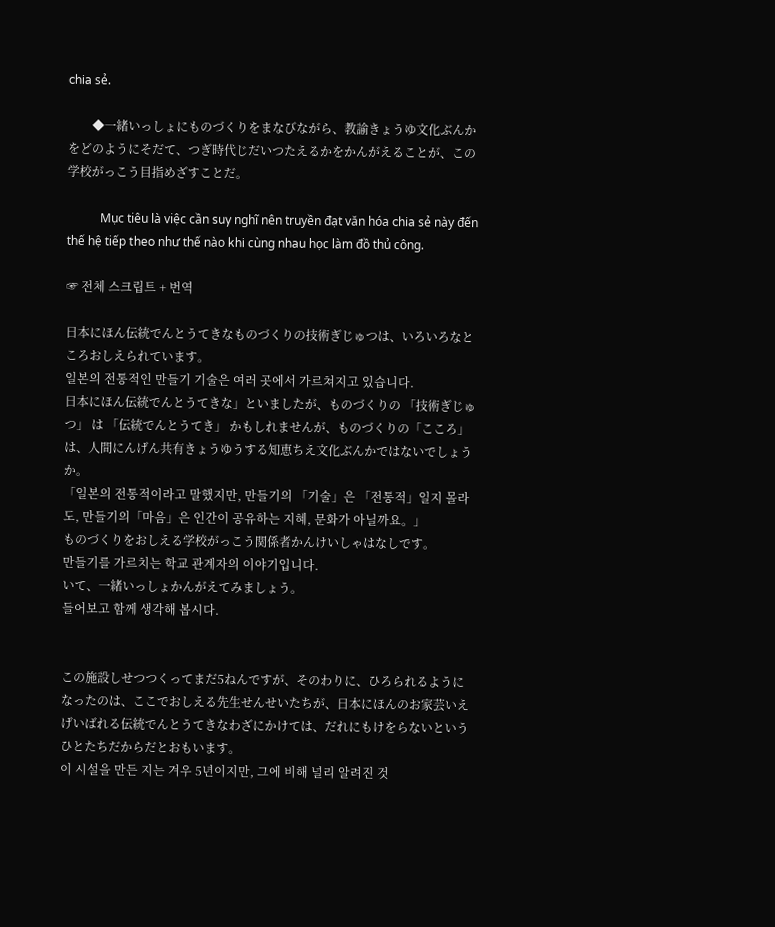chia sẻ.

        ◆一緒いっしょにものづくりをまなびながら、教諭きょうゆ文化ぶんかをどのようにそだて、つぎ時代じだいつたえるかをかんがえることが、この学校がっこう目指めざすことだ。

           Mục tiêu là việc cần suy nghĩ nên truyền đạt văn hóa chia sẻ này đến thế hệ tiếp theo như thế nào khi cùng nhau học làm đồ thủ công.

☞ 전체 스크립트 + 번역

日本にほん伝統でんとうてきなものづくりの技術ぎじゅつは、いろいろなところおしえられています。
일본의 전통적인 만들기 기술은 여러 곳에서 가르쳐지고 있습니다.
日本にほん伝統でんとうてきな」といましたが、ものづくりの 「技術ぎじゅつ」 は 「伝統でんとうてき」 かもしれませんが、ものづくりの「こころ」は、人間にんげん共有きょうゆうする知恵ちえ文化ぶんかではないでしょうか。
「일본의 전통적이라고 말했지만, 만들기의 「기술」은 「전통적」일지 몰라도, 만들기의「마음」은 인간이 공유하는 지혜, 문화가 아닐까요。」
ものづくりをおしえる学校がっこう関係者かんけいしゃはなしです。
만들기를 가르치는 학교 관계자의 이야기입니다.
いて、一緒いっしょかんがえてみましょう。
들어보고 함께 생각해 봅시다.


この施設しせつつくってまだ5ねんですが、そのわりに、ひろられるようになったのは、ここでおしえる先生せんせいたちが、日本にほんのお家芸いえげいばれる伝統でんとうてきなわざにかけては、だれにもけをらないというひとたちだからだとおもいます。
이 시설을 만든 지는 겨우 5년이지만, 그에 비해 널리 알려진 것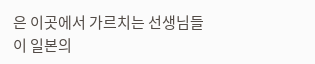은 이곳에서 가르치는 선생님들이 일본의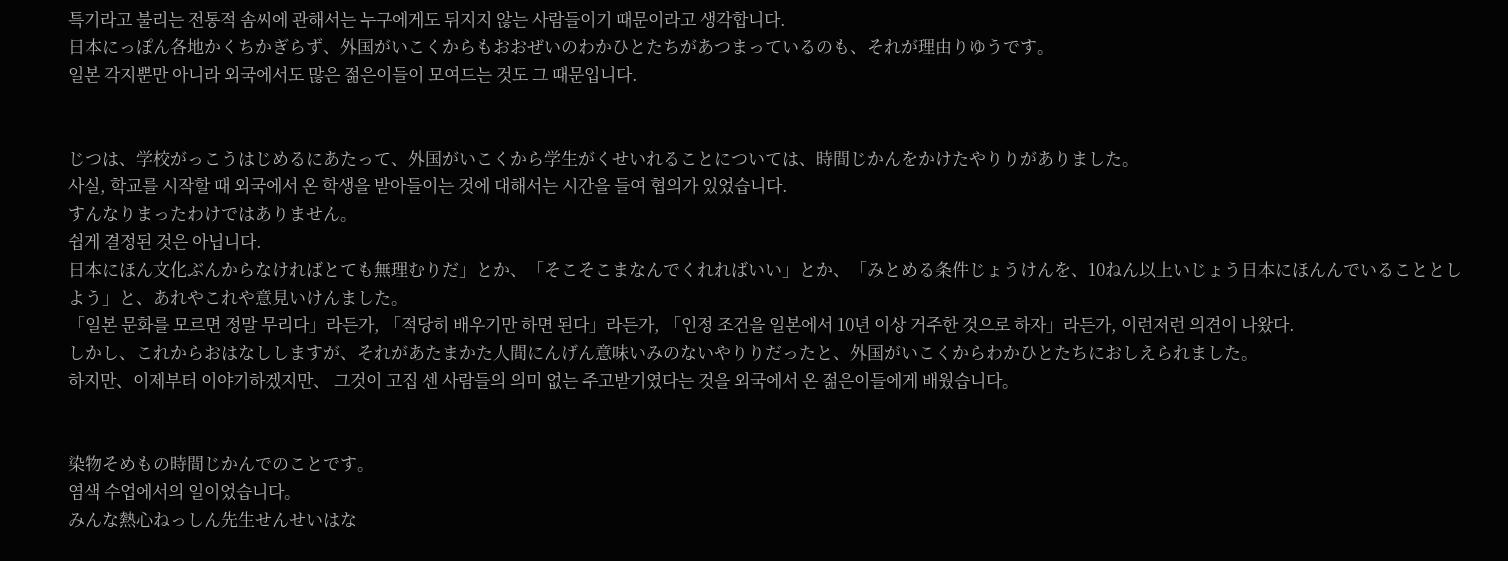특기라고 불리는 전통적 솜씨에 관해서는 누구에게도 뒤지지 않는 사람들이기 때문이라고 생각합니다.
日本にっぽん各地かくちかぎらず、外国がいこくからもおおぜいのわかひとたちがあつまっているのも、それが理由りゆうです。
일본 각지뿐만 아니라 외국에서도 많은 젊은이들이 모여드는 것도 그 때문입니다.


じつは、学校がっこうはじめるにあたって、外国がいこくから学生がくせいれることについては、時間じかんをかけたやりりがありました。
사실, 학교를 시작할 때 외국에서 온 학생을 받아들이는 것에 대해서는 시간을 들여 협의가 있었습니다.
すんなりまったわけではありません。
쉽게 결정된 것은 아닙니다.
日本にほん文化ぶんからなければとても無理むりだ」とか、「そこそこまなんでくれればいい」とか、「みとめる条件じょうけんを、10ねん以上いじょう日本にほんんでいることとしよう」と、あれやこれや意見いけんました。
「일본 문화를 모르면 정말 무리다」라든가, 「적당히 배우기만 하면 된다」라든가, 「인정 조건을 일본에서 10년 이상 거주한 것으로 하자」라든가, 이런저런 의견이 나왔다.
しかし、これからおはなししますが、それがあたまかた人間にんげん意味いみのないやりりだったと、外国がいこくからわかひとたちにおしえられました。
하지만、이제부터 이야기하겠지만、 그것이 고집 센 사람들의 의미 없는 주고받기였다는 것을 외국에서 온 젊은이들에게 배웠습니다。


染物そめもの時間じかんでのことです。
염색 수업에서의 일이었습니다。
みんな熱心ねっしん先生せんせいはな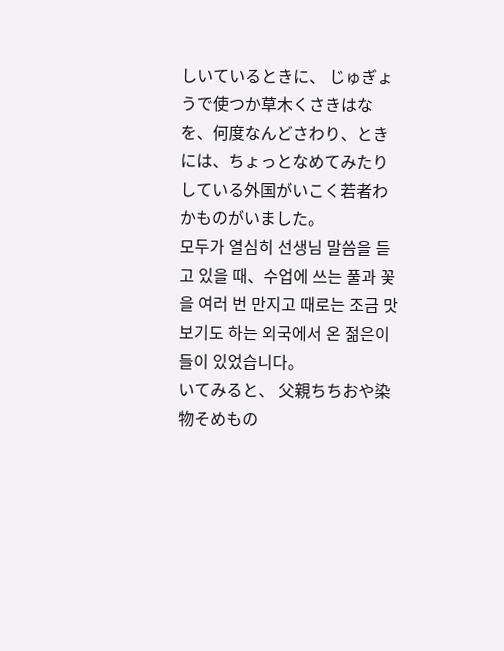しいているときに、 じゅぎょうで使つか草木くさきはなを、何度なんどさわり、ときには、ちょっとなめてみたりしている外国がいこく若者わかものがいました。
모두가 열심히 선생님 말씀을 듣고 있을 때、수업에 쓰는 풀과 꽃을 여러 번 만지고 때로는 조금 맛보기도 하는 외국에서 온 젊은이들이 있었습니다。
いてみると、 父親ちちおや染物そめもの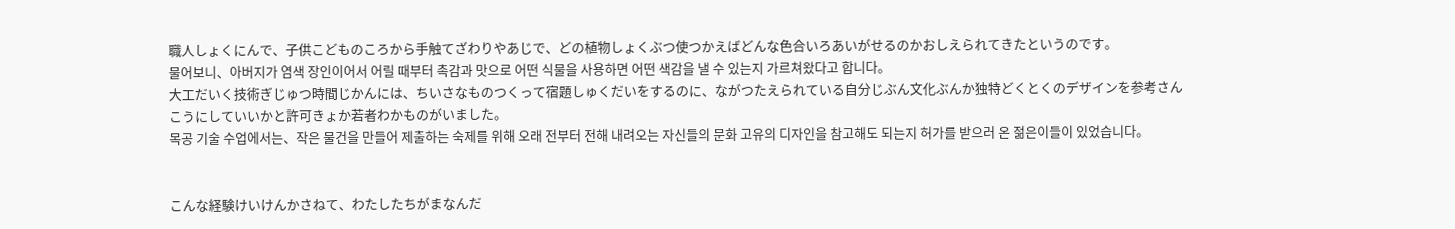職人しょくにんで、子供こどものころから手触てざわりやあじで、どの植物しょくぶつ使つかえばどんな色合いろあいがせるのかおしえられてきたというのです。
물어보니、아버지가 염색 장인이어서 어릴 때부터 촉감과 맛으로 어떤 식물을 사용하면 어떤 색감을 낼 수 있는지 가르쳐왔다고 합니다。
大工だいく技術ぎじゅつ時間じかんには、ちいさなものつくって宿題しゅくだいをするのに、ながつたえられている自分じぶん文化ぶんか独特どくとくのデザインを参考さんこうにしていいかと許可きょか若者わかものがいました。
목공 기술 수업에서는、작은 물건을 만들어 제출하는 숙제를 위해 오래 전부터 전해 내려오는 자신들의 문화 고유의 디자인을 참고해도 되는지 허가를 받으러 온 젊은이들이 있었습니다。


こんな経験けいけんかさねて、わたしたちがまなんだ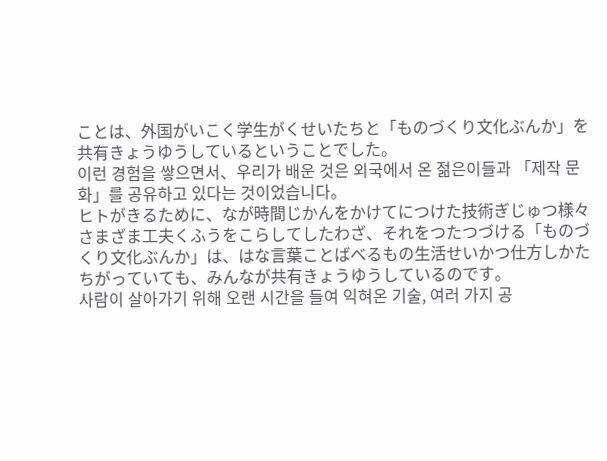ことは、外国がいこく学生がくせいたちと「ものづくり文化ぶんか」を共有きょうゆうしているということでした。
이런 경험을 쌓으면서、우리가 배운 것은 외국에서 온 젊은이들과 「제작 문화」를 공유하고 있다는 것이었습니다。
ヒトがきるために、なが時間じかんをかけてにつけた技術ぎじゅつ様々さまざま工夫くふうをこらしてしたわざ、それをつたつづける「ものづくり文化ぶんか」は、はな言葉ことばべるもの生活せいかつ仕方しかたちがっていても、みんなが共有きょうゆうしているのです。
사람이 살아가기 위해 오랜 시간을 들여 익혀온 기술, 여러 가지 공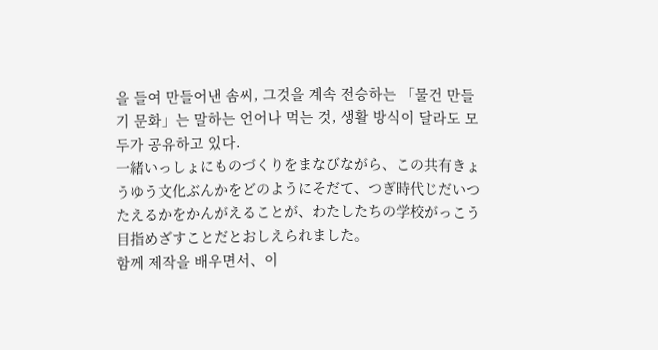을 들여 만들어낸 솜씨, 그것을 계속 전승하는 「물건 만들기 문화」는 말하는 언어나 먹는 것, 생활 방식이 달라도 모두가 공유하고 있다.
一緒いっしょにものづくりをまなびながら、この共有きょうゆう文化ぶんかをどのようにそだて、つぎ時代じだいつたえるかをかんがえることが、わたしたちの学校がっこう目指めざすことだとおしえられました。
함께 제작을 배우면서、이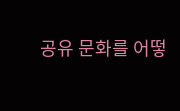공유 문화를 어떻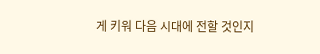게 키워 다음 시대에 전할 것인지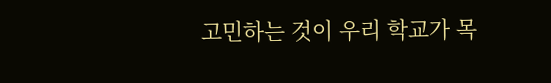고민하는 것이 우리 학교가 목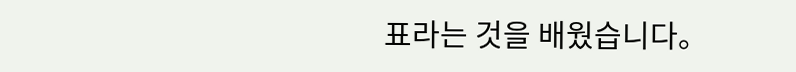표라는 것을 배웠습니다。